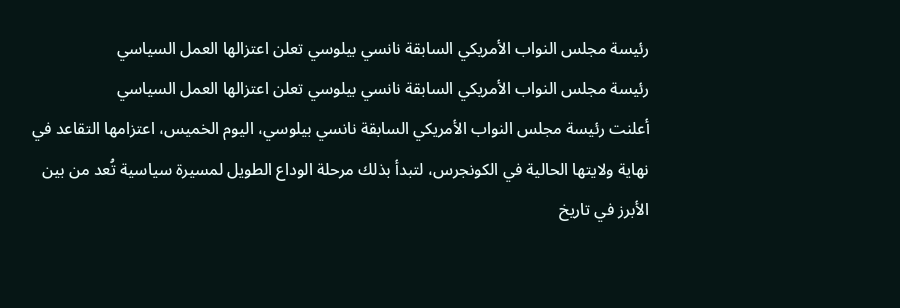رئيسة مجلس النواب الأمريكي السابقة نانسي بيلوسي تعلن اعتزالها العمل السياسي
رئيسة مجلس النواب الأمريكي السابقة نانسي بيلوسي تعلن اعتزالها العمل السياسي
أعلنت رئيسة مجلس النواب الأمريكي السابقة نانسي بيلوسي، اليوم الخميس، اعتزامها التقاعد في نهاية ولايتها الحالية في الكونجرس، لتبدأ بذلك مرحلة الوداع الطويل لمسيرة سياسية تُعد من بين الأبرز في تاريخ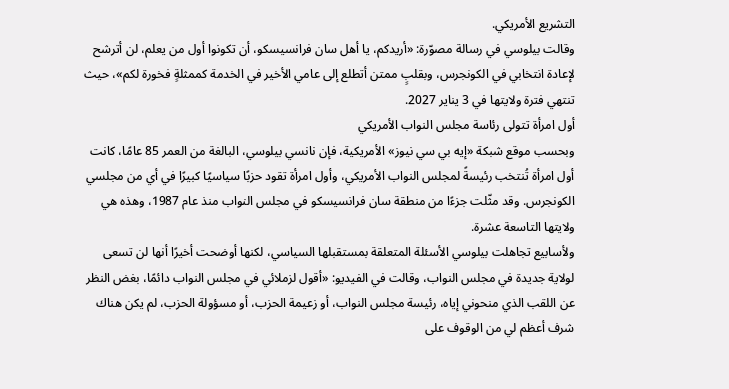التشريع الأمريكي.
وقالت بيلوسي في رسالة مصوّرة: «أريدكم، يا أهل سان فرانسيسكو، أن تكونوا أول من يعلم، لن أترشح لإعادة انتخابي في الكونجرس، وبقلبٍ ممتن أتطلع إلى عامي الأخير في الخدمة كممثلةٍ فخورة لكم»، حيث تنتهي فترة ولايتها في 3 يناير 2027.
أول امرأة تتولى رئاسة مجلس النواب الأمريكي
وبحسب موقع شبكة «إيه بي سي نيوز» الأمريكية، فإن نانسي بيلوسي، البالغة من العمر 85 عامًا، كانت أول امرأة تُنتخب رئيسةً لمجلس النواب الأمريكي، وأول امرأة تقود حزبًا سياسيًا كبيرًا في أي من مجلسي الكونجرس. وقد مثّلت جزءًا من منطقة سان فرانسيسكو في مجلس النواب منذ عام 1987، وهذه هي ولايتها التاسعة عشرة.
ولأسابيع تجاهلت بيلوسي الأسئلة المتعلقة بمستقبلها السياسي، لكنها أوضحت أخيرًا أنها لن تسعى لولاية جديدة في مجلس النواب، وقالت في الفيديو: «أقول لزملائي في مجلس النواب دائمًا، بغض النظر عن اللقب الذي منحوني إياه، رئيسة مجلس النواب، أو زعيمة الحزب، أو مسؤولة الحزب، لم يكن هناك شرف أعظم لي من الوقوف على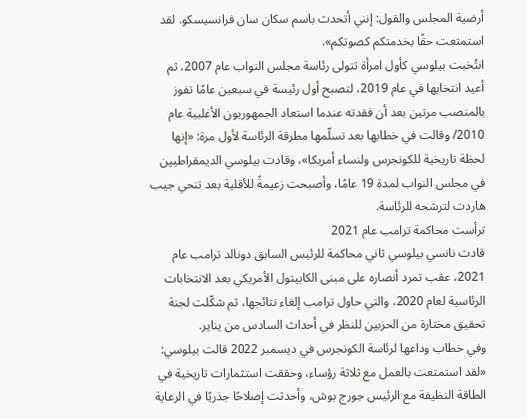أرضية المجلس والقول: إنني أتحدث باسم سكان سان فرانسيسكو. لقد استمتعت حقًا بخدمتكم كصوتكم».
انتُخبت بيلوسي كأول امرأة تتولى رئاسة مجلس النواب عام 2007، ثم أعيد انتخابها في عام 2019، لتصبح أول رئيسة في سبعين عامًا تفوز بالمنصب مرتين بعد أن فقدته عندما استعاد الجمهوريون الأغلبية عام 2010/ وقالت في خطابها بعد تسلّمها مطرقة الرئاسة لأول مرة: «إنها لحظة تاريخية للكونجرس ولنساء أمريكا»، وقادت بيلوسي الديمقراطيين في مجلس النواب لمدة 19 عامًا، وأصبحت زعيمةً للأقلية بعد تنحي جيب هاردت لترشحه للرئاسة.
ترأست محاكمة ترامب عام 2021
قادت نانسي بيلوسي ثاني محاكمة للرئيس السابق دونالد ترامب عام 2021، عقب تمرد أنصاره على مبنى الكابيتول الأمريكي بعد الانتخابات الرئاسية لعام 2020، والتي حاول ترامب إلغاء نتائجها، ثم شكّلت لجنة تحقيق مختارة من الحزبين للنظر في أحداث السادس من يناير.
وفي خطاب وداعها لرئاسة الكونجرس في ديسمبر 2022 قالت بيلوسي: «لقد استمتعت بالعمل مع ثلاثة رؤساء، وحققت استثمارات تاريخية في الطاقة النظيفة مع الرئيس جورج بوش، وأحدثت إصلاحًا جذريًا في الرعاية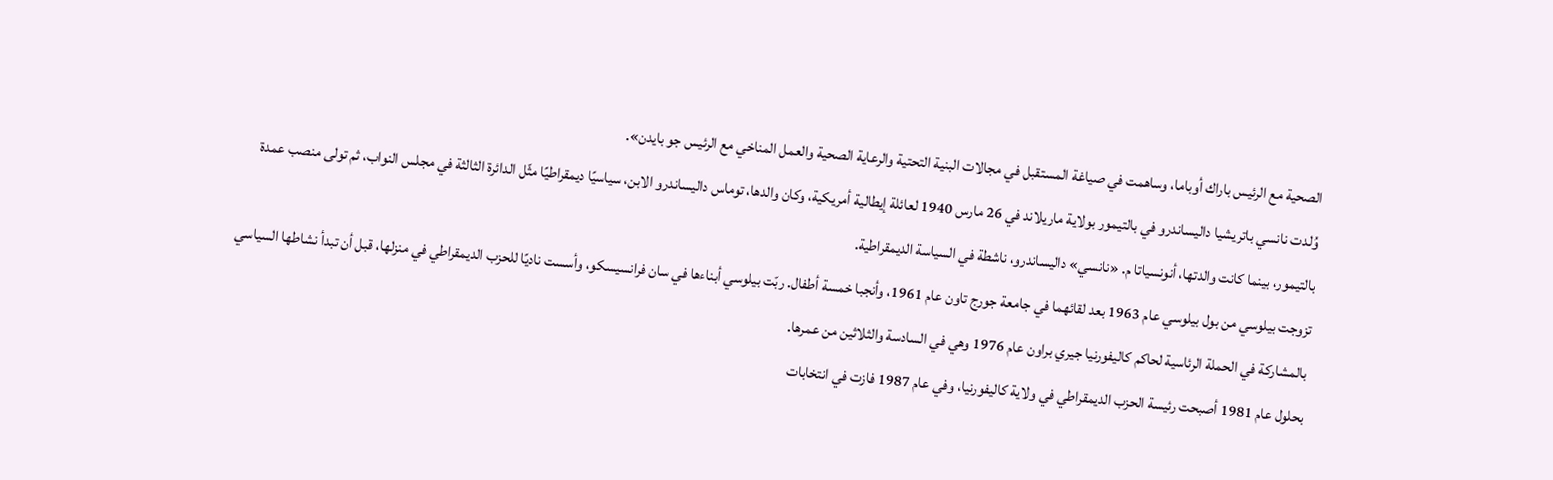الصحية مع الرئيس باراك أوباما، وساهمت في صياغة المستقبل في مجالات البنية التحتية والرعاية الصحية والعمل المناخي مع الرئيس جو بايدن».
وُلدت نانسي باتريشيا داليساندرو في بالتيمور بولاية ماريلاند في 26 مارس 1940 لعائلة إيطالية أمريكية، وكان والدها، توماس داليساندرو الابن، سياسيًا ديمقراطيًا مثّل الدائرة الثالثة في مجلس النواب، ثم تولى منصب عمدة بالتيمور، بينما كانت والدتها، أنونسياتا م. «نانسي» داليساندرو، ناشطة في السياسة الديمقراطية.
تزوجت بيلوسي من بول بيلوسي عام 1963 بعد لقائهما في جامعة جورج تاون عام 1961، وأنجبا خمسة أطفال. ربّت بيلوسي أبناءها في سان فرانسيسكو، وأسست ناديًا للحزب الديمقراطي في منزلها، قبل أن تبدأ نشاطها السياسي بالمشاركة في الحملة الرئاسية لحاكم كاليفورنيا جيري براون عام 1976 وهي في السادسة والثلاثين من عمرها.
بحلول عام 1981 أصبحت رئيسة الحزب الديمقراطي في ولاية كاليفورنيا، وفي عام 1987 فازت في انتخابات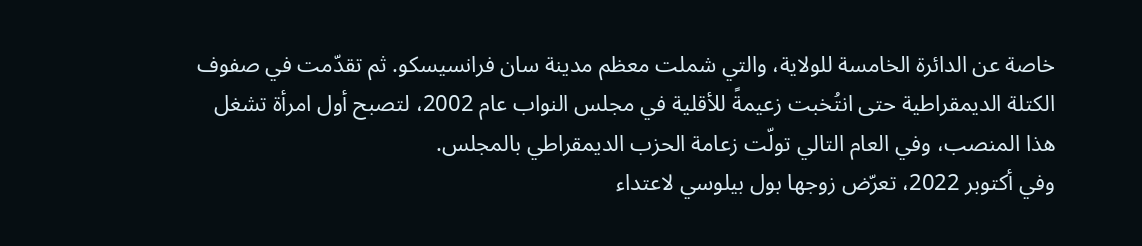خاصة عن الدائرة الخامسة للولاية، والتي شملت معظم مدينة سان فرانسيسكو. ثم تقدّمت في صفوف الكتلة الديمقراطية حتى انتُخبت زعيمةً للأقلية في مجلس النواب عام 2002، لتصبح أول امرأة تشغل هذا المنصب، وفي العام التالي تولّت زعامة الحزب الديمقراطي بالمجلس.
وفي أكتوبر 2022، تعرّض زوجها بول بيلوسي لاعتداء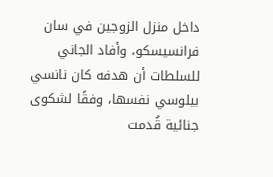داخل منزل الزوجين في سان فرانسيسكو، وأفاد الجاني للسلطات أن هدفه كان نانسي بيلوسي نفسها، وفقًا لشكوى جنائية قُدمت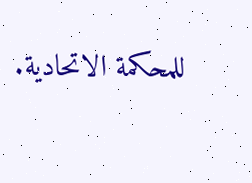للمحكمة الاتحادية.